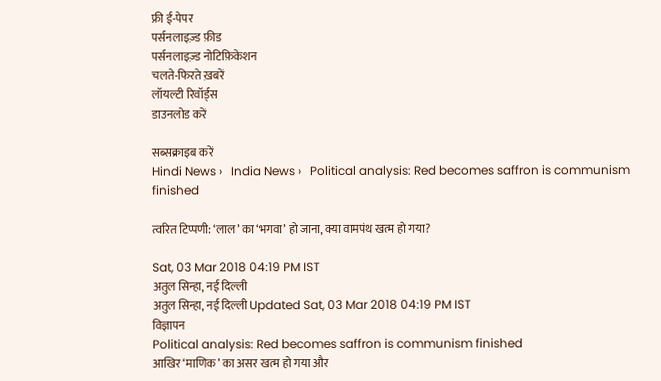फ्री ई-पेपर
पर्सनलाइज़्ड फ़ीड
पर्सनलाइज़्ड नोटिफ़िकेशन
चलते-फिरते ख़बरें
लॉयल्टी रिवॉर्ड्स
डाउनलोड करें

सब्सक्राइब करें
Hindi News ›   India News ›   Political analysis: Red becomes saffron is communism finished

त्वरित टिप्पणी: ‘लाल’ का ‘भगवा’ हो जाना, क्या वामपंथ खत्म हो गया?

Sat, 03 Mar 2018 04:19 PM IST
अतुल सिन्हा, नई दिल्ली
अतुल सिन्हा, नई दिल्ली Updated Sat, 03 Mar 2018 04:19 PM IST
विज्ञापन
Political analysis: Red becomes saffron is communism finished
आखिर ‘माणिक’ का असर खत्म हो गया और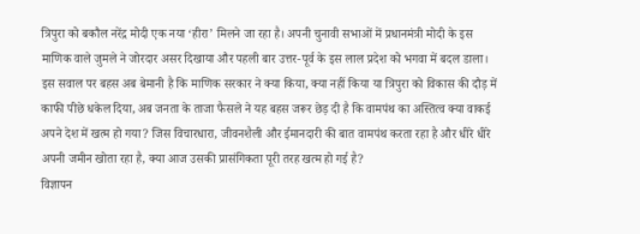त्रिपुरा को बकौल नरेंद्र मोदी एक नया ‘हीरा’ मिलने जा रहा है। अपनी चुनावी सभाओं में प्रधानमंत्री मोदी के इस माणिक वाले जुमले ने जोरदार असर दिखाया और पहली बार उत्तर-पूर्व के इस लाल प्रदेश को भगवा में बदल डाला। इस सवाल पर बहस अब बेमानी है कि माणिक सरकार ने क्या किया, क्या नहीं किया या त्रिपुरा को विकास की दौड़ में काफी पीछे धकेल दिया, अब जनता के ताजा फैसले ने यह बहस जरूर छेड़ दी है कि वामपंथ का अस्तित्व क्या वाकई अपने देश में खत्म हो गया? जिस विचारधारा, जीवनशैली और ईमानदारी की बात वामपंथ करता रहा है और धीरे धीरे अपनी जमीन खोता रहा है, क्या आज उसकी प्रासंगिकता पूरी तरह खत्म हो गई है?
विज्ञापन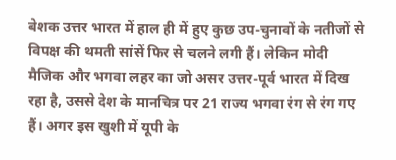बेशक उत्तर भारत में हाल ही में हुए कुछ उप-चुनावों के नतीजों से विपक्ष की थमती सांसें फिर से चलने लगी हैं। लेकिन मोदी मैजिक और भगवा लहर का जो असर उत्तर-पूर्व भारत में दिख रहा है, उससे देश के मानचित्र पर 21 राज्य भगवा रंग से रंग गए हैं। अगर इस खुशी में यूपी के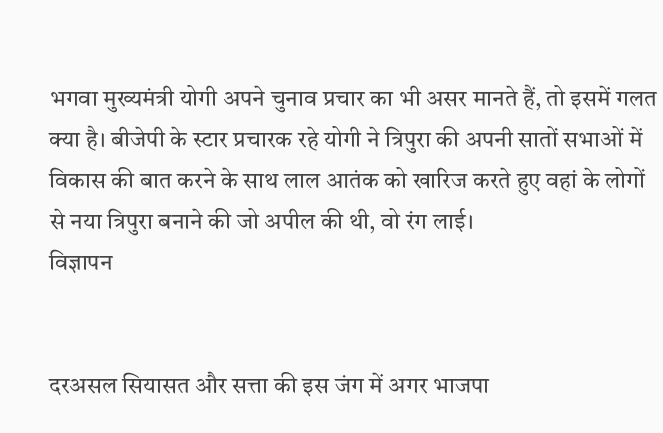भगवा मुख्यमंत्री योगी अपने चुनाव प्रचार का भी असर मानते हैं, तो इसमें गलत क्या है। बीजेपी के स्टार प्रचारक रहे योगी ने त्रिपुरा की अपनी सातों सभाओं में विकास की बात करने के साथ लाल आतंक को खारिज करते हुए वहां के लोगों से नया त्रिपुरा बनाने की जो अपील की थी, वो रंग लाई।
विज्ञापन


दरअसल सियासत और सत्ता की इस जंग में अगर भाजपा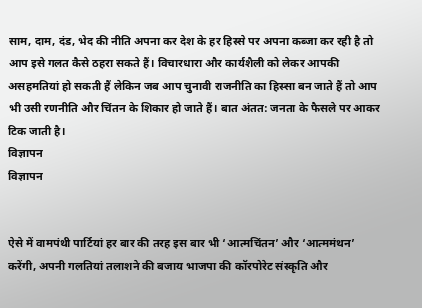साम, दाम, दंड, भेद की नीति अपना कर देश के हर हिस्से पर अपना कब्जा कर रही है तो आप इसे गलत कैसे ठहरा सकते हैं। विचारधारा और कार्यशैली को लेकर आपकी असहमतियां हो सकती हैं लेकिन जब आप चुनावी राजनीति का हिस्सा बन जाते हैं तो आप भी उसी रणनीति और चिंतन के शिकार हो जाते हैं। बात अंतत: जनता के फैसले पर आकर टिक जाती है।
विज्ञापन
विज्ञापन


ऐसे में वामपंथी पार्टियां हर बार की तरह इस बार भी ‘आत्मचिंतन’ और ‘आत्ममंथन’ करेंगी, अपनी गलतियां तलाशने की बजाय भाजपा की कॉरपोरेट संस्कृति और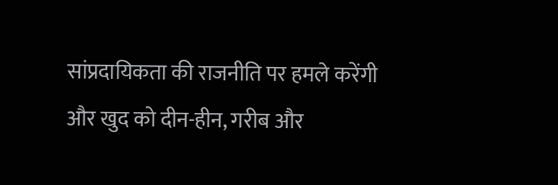सांप्रदायिकता की राजनीति पर हमले करेंगी और खुद को दीन-हीन, गरीब और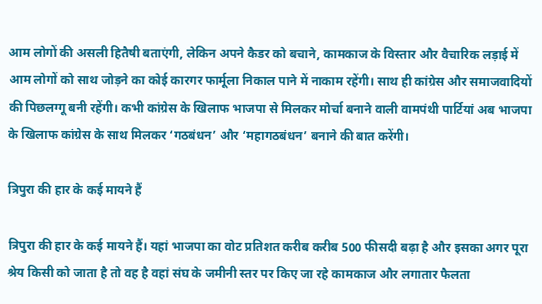आम लोगों की असली हितैषी बताएंगी, लेकिन अपने कैडर को बचाने, कामकाज के विस्तार और वैचारिक लड़ाई में आम लोगों को साथ जोड़ने का कोई कारगर फार्मूला निकाल पाने में नाकाम रहेंगी। साथ ही कांग्रेस और समाजवादियों की पिछलग्गू बनी रहेंगी। कभी कांग्रेस के खिलाफ भाजपा से मिलकर मोर्चा बनाने वाली वामपंथी पार्टियां अब भाजपा के खिलाफ कांग्रेस के साथ मिलकर ‘गठबंधन’ और ‘महागठबंधन’ बनाने की बात करेंगी।

त्रिपुरा की हार के कई मायने हैं

त्रिपुरा की हार के कई मायने हैं। यहां भाजपा का वोट प्रतिशत करीब करीब 500 फीसदी बढ़ा है और इसका अगर पूरा श्रेय किसी को जाता है तो वह है वहां संघ के जमीनी स्तर पर किए जा रहे कामकाज और लगातार फैलता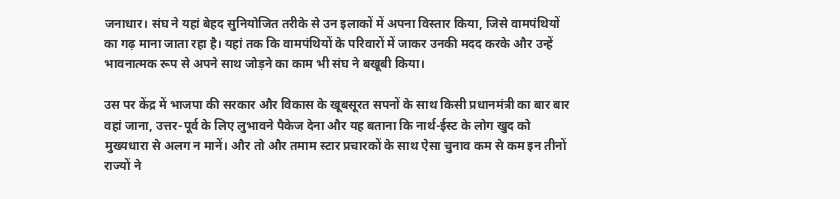जनाधार। संघ ने यहां बेहद सुनियोजित तरीके से उन इलाकों में अपना विस्तार किया, जिसे वामपंथियों का गढ़ माना जाता रहा है। यहां तक कि वामपंथियों के परिवारों में जाकर उनकी मदद करके और उन्हें भावनात्मक रूप से अपने साथ जोड़ने का काम भी संघ ने बखूबी किया।

उस पर केंद्र में भाजपा की सरकार और विकास के खूबसूरत सपनों के साथ किसी प्रधानमंत्री का बार बार वहां जाना, उत्तर-पूर्व के लिए लुभावने पैकेज देना और यह बताना कि नार्थ-ईस्ट के लोग खुद को मुख्यधारा से अलग न मानें। और तो और तमाम स्टार प्रचारकों के साथ ऐसा चुनाव कम से कम इन तीनों राज्यों ने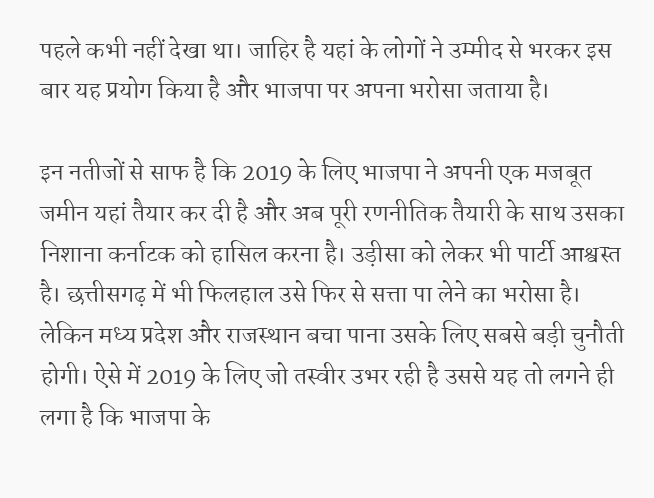पहले कभी नहीं देखा था। जाहिर है यहां के लोगों ने उम्मीद से भरकर इस बार यह प्रयोग किया है और भाजपा पर अपना भरोसा जताया है।

इन नतीजों से साफ है कि 2019 के लिए भाजपा ने अपनी एक मजबूत जमीन यहां तैयार कर दी है और अब पूरी रणनीतिक तैयारी के साथ उसका निशाना कर्नाटक को हासिल करना है। उड़ीसा को लेकर भी पार्टी आश्वस्त है। छत्तीसगढ़ में भी फिलहाल उसे फिर से सत्ता पा लेने का भरोसा है। लेकिन मध्य प्रदेश और राजस्थान बचा पाना उसके लिए सबसे बड़ी चुनौती होगी। ऐसे में 2019 के लिए जो तस्वीर उभर रही है उससे यह तो लगने ही लगा है कि भाजपा के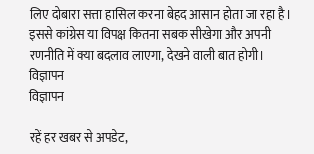लिए दोबारा सत्ता हासिल करना बेहद आसान होता जा रहा है। इससे कांग्रेस या विपक्ष कितना सबक सीखेगा और अपनी रणनीति में क्या बदलाव लाएगा, देखने वाली बात होगी।
विज्ञापन
विज्ञापन

रहें हर खबर से अपडेट,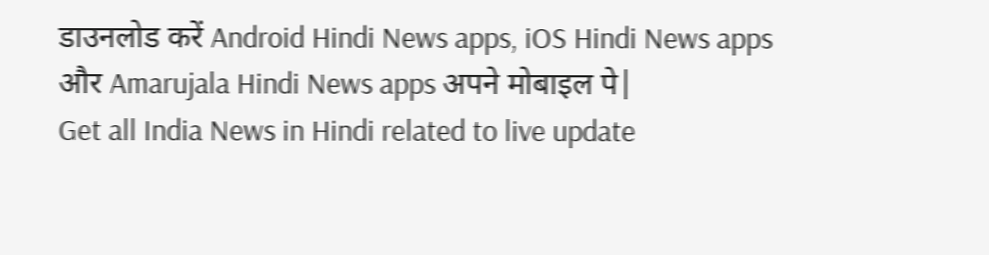डाउनलोड करें Android Hindi News apps, iOS Hindi News apps और Amarujala Hindi News apps अपने मोबाइल पे|
Get all India News in Hindi related to live update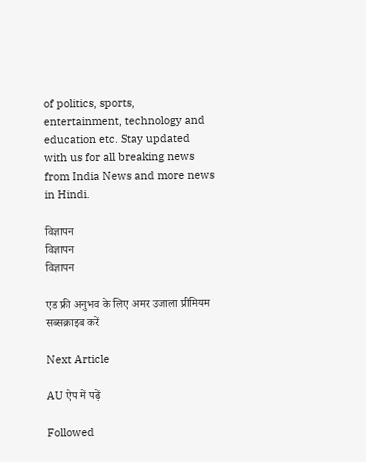of politics, sports, entertainment, technology and education etc. Stay updated with us for all breaking news from India News and more news in Hindi.

विज्ञापन
विज्ञापन
विज्ञापन

एड फ्री अनुभव के लिए अमर उजाला प्रीमियम सब्सक्राइब करें

Next Article

AU ऐप में पढ़ें

Followed